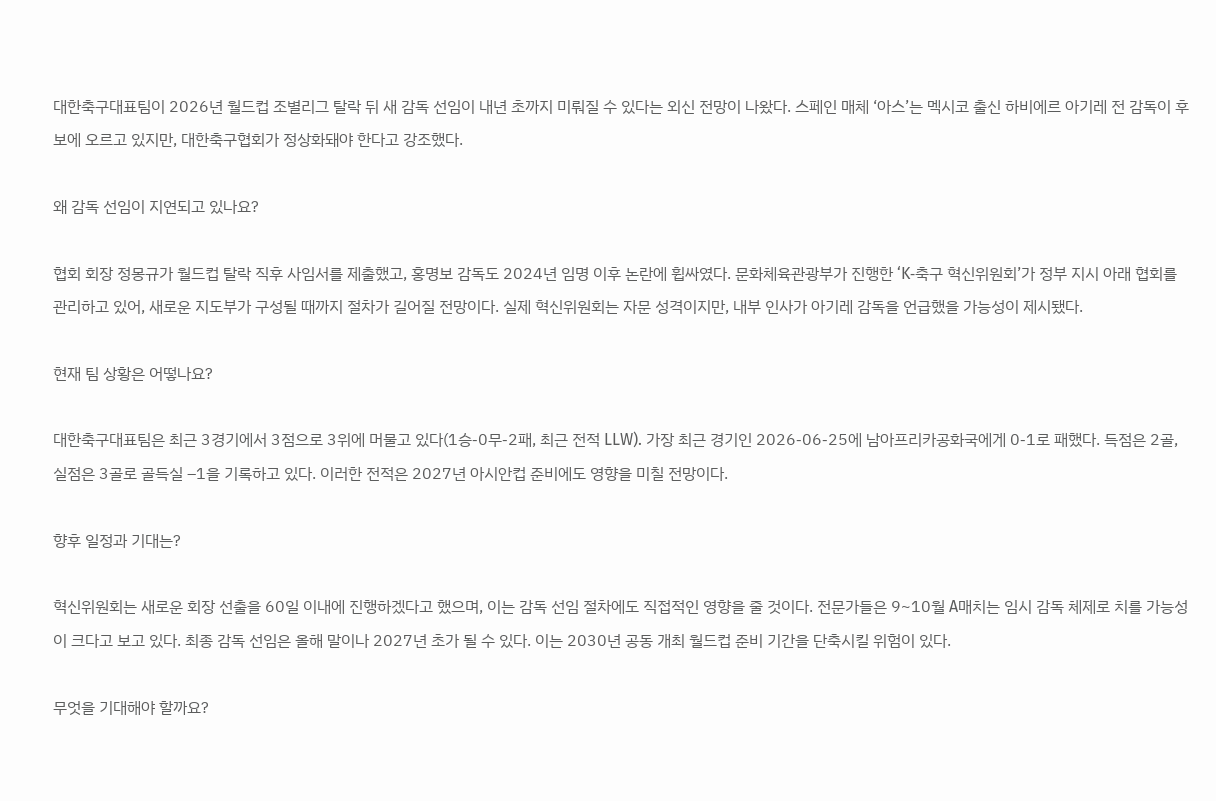대한축구대표팀이 2026년 월드컵 조별리그 탈락 뒤 새 감독 선임이 내년 초까지 미뤄질 수 있다는 외신 전망이 나왔다. 스페인 매체 ‘아스’는 멕시코 출신 하비에르 아기레 전 감독이 후보에 오르고 있지만, 대한축구협회가 정상화돼야 한다고 강조했다.

왜 감독 선임이 지연되고 있나요?

협회 회장 정몽규가 월드컵 탈락 직후 사임서를 제출했고, 홍명보 감독도 2024년 임명 이후 논란에 휩싸였다. 문화체육관광부가 진행한 ‘K‑축구 혁신위원회’가 정부 지시 아래 협회를 관리하고 있어, 새로운 지도부가 구성될 때까지 절차가 길어질 전망이다. 실제 혁신위원회는 자문 성격이지만, 내부 인사가 아기레 감독을 언급했을 가능성이 제시됐다.

현재 팀 상황은 어떻나요?

대한축구대표팀은 최근 3경기에서 3점으로 3위에 머물고 있다(1승‑0무‑2패, 최근 전적 LLW). 가장 최근 경기인 2026‑06‑25에 남아프리카공화국에게 0‑1로 패했다. 득점은 2골, 실점은 3골로 골득실 –1을 기록하고 있다. 이러한 전적은 2027년 아시안컵 준비에도 영향을 미칠 전망이다.

향후 일정과 기대는?

혁신위원회는 새로운 회장 선출을 60일 이내에 진행하겠다고 했으며, 이는 감독 선임 절차에도 직접적인 영향을 줄 것이다. 전문가들은 9~10월 A매치는 임시 감독 체제로 치를 가능성이 크다고 보고 있다. 최종 감독 선임은 올해 말이나 2027년 초가 될 수 있다. 이는 2030년 공동 개최 월드컵 준비 기간을 단축시킬 위험이 있다.

무엇을 기대해야 할까요?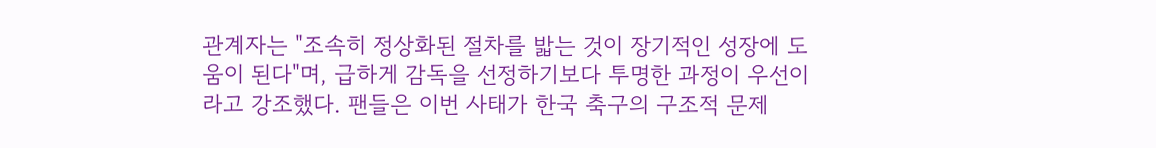관계자는 "조속히 정상화된 절차를 밟는 것이 장기적인 성장에 도움이 된다"며, 급하게 감독을 선정하기보다 투명한 과정이 우선이라고 강조했다. 팬들은 이번 사태가 한국 축구의 구조적 문제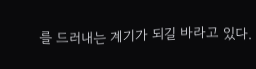를 드러내는 계기가 되길 바라고 있다.